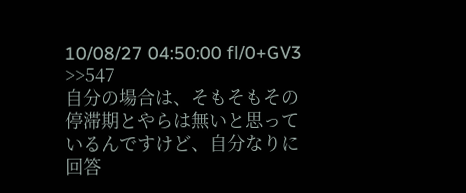10/08/27 04:50:00 fl/0+GV3
>>547
自分の場合は、そもそもその停滞期とやらは無いと思っているんですけど、自分なりに
回答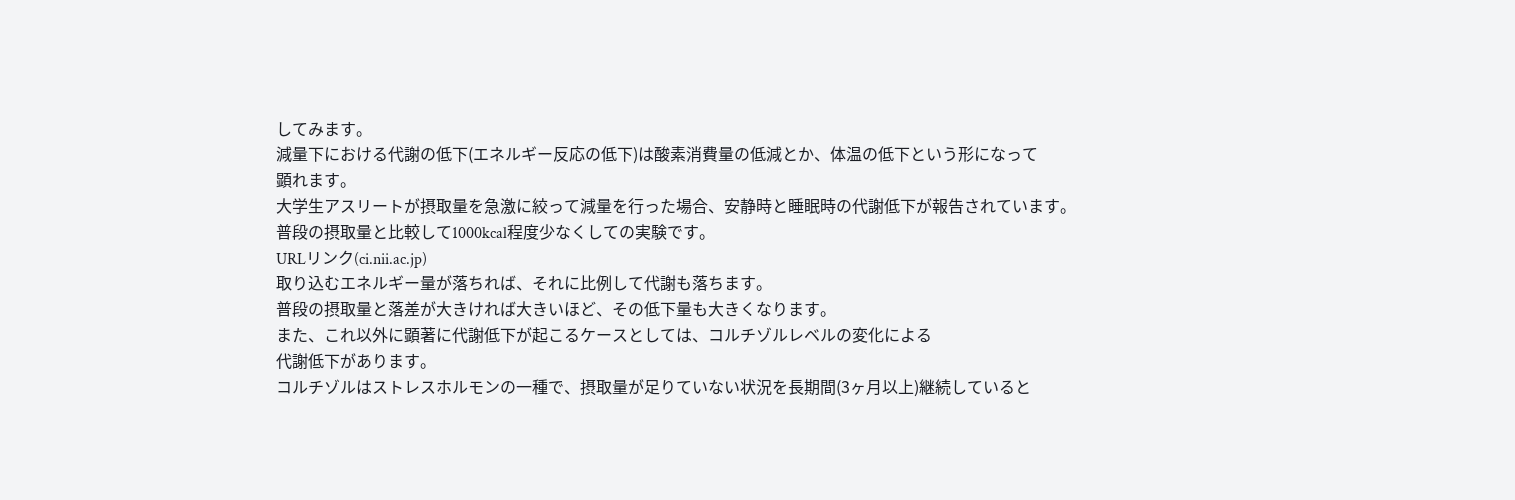してみます。
減量下における代謝の低下(エネルギー反応の低下)は酸素消費量の低減とか、体温の低下という形になって
顕れます。
大学生アスリートが摂取量を急激に絞って減量を行った場合、安静時と睡眠時の代謝低下が報告されています。
普段の摂取量と比較して1000kcal程度少なくしての実験です。
URLリンク(ci.nii.ac.jp)
取り込むエネルギー量が落ちれば、それに比例して代謝も落ちます。
普段の摂取量と落差が大きければ大きいほど、その低下量も大きくなります。
また、これ以外に顕著に代謝低下が起こるケースとしては、コルチゾルレベルの変化による
代謝低下があります。
コルチゾルはストレスホルモンの一種で、摂取量が足りていない状況を長期間(3ヶ月以上)継続していると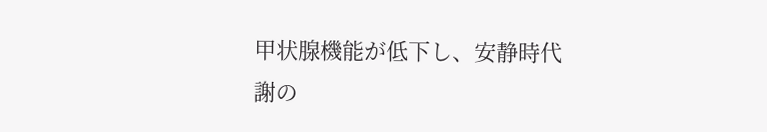甲状腺機能が低下し、安静時代謝の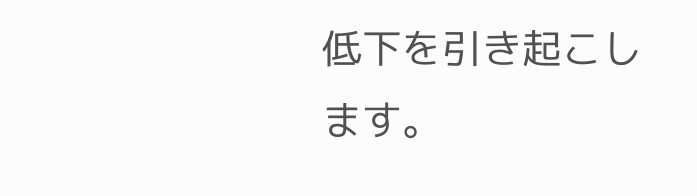低下を引き起こします。